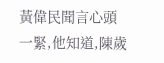黃偉民聞言心頭一緊,他知道,陳歲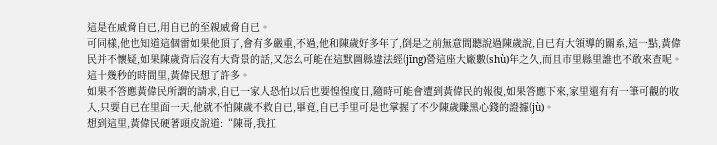這是在威脅自已,用自已的至親威脅自已。
可同樣,他也知道這個雷如果他頂了,會有多嚴重,不過,他和陳歲好多年了,倒是之前無意間聽說過陳歲說,自已有大領導的關系,這一點,黃偉民并不懷疑,如果陳歲背后沒有大背景的話,又怎么可能在這默圖縣違法經(jīng)營這座大廠數(shù)年之久,而且市里縣里誰也不敢來查呢。
這十幾秒的時間里,黃偉民想了許多。
如果不答應黃偉民所謂的請求,自已一家人恐怕以后也要惶惶度日,隨時可能會遭到黃偉民的報復,如果答應下來,家里還有有一筆可觀的收入,只要自已在里面一天,他就不怕陳歲不救自已,畢竟,自已手里可是也掌握了不少陳歲賺黑心錢的證據(jù)。
想到這里,黃偉民硬著頭皮說道:“陳哥,我扛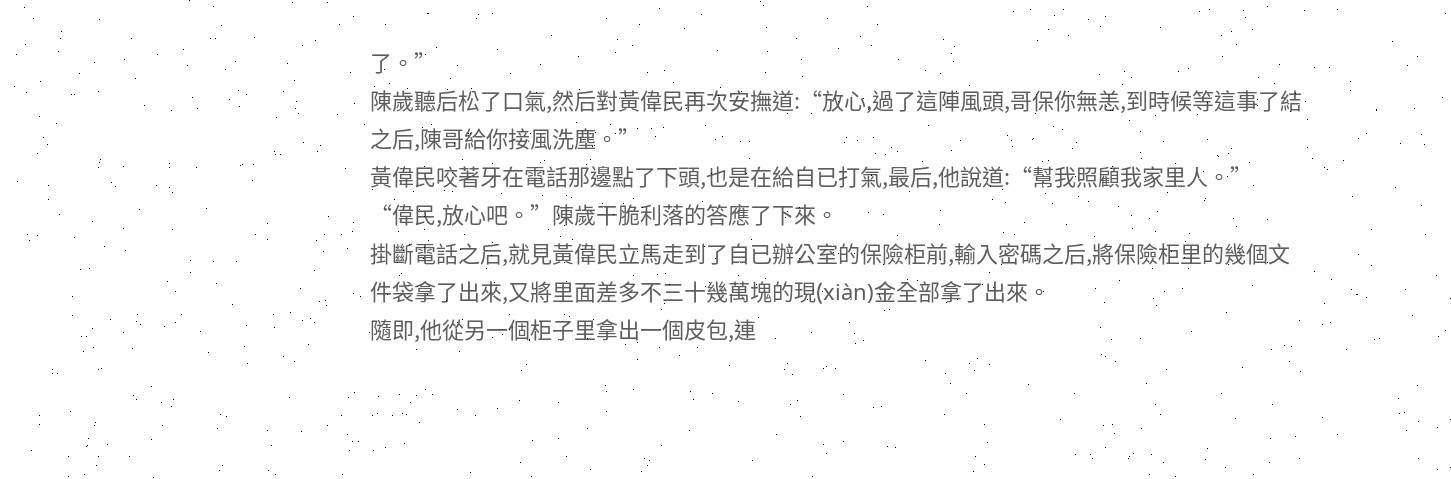了。”
陳歲聽后松了口氣,然后對黃偉民再次安撫道:“放心,過了這陣風頭,哥保你無恙,到時候等這事了結之后,陳哥給你接風洗塵。”
黃偉民咬著牙在電話那邊點了下頭,也是在給自已打氣,最后,他說道:“幫我照顧我家里人。”
“偉民,放心吧。”陳歲干脆利落的答應了下來。
掛斷電話之后,就見黃偉民立馬走到了自已辦公室的保險柜前,輸入密碼之后,將保險柜里的幾個文件袋拿了出來,又將里面差多不三十幾萬塊的現(xiàn)金全部拿了出來。
隨即,他從另一個柜子里拿出一個皮包,連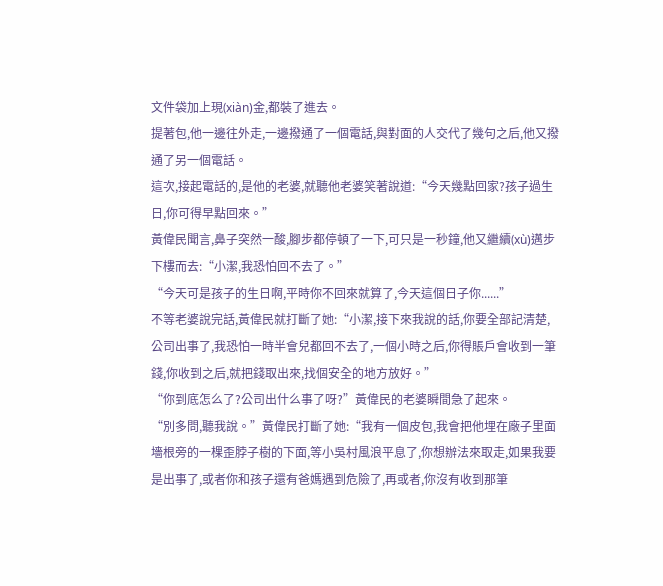文件袋加上現(xiàn)金,都裝了進去。
提著包,他一邊往外走,一邊撥通了一個電話,與對面的人交代了幾句之后,他又撥通了另一個電話。
這次,接起電話的,是他的老婆,就聽他老婆笑著說道:“今天幾點回家?孩子過生日,你可得早點回來。”
黃偉民聞言,鼻子突然一酸,腳步都停頓了一下,可只是一秒鐘,他又繼續(xù)邁步下樓而去:“小潔,我恐怕回不去了。”
“今天可是孩子的生日啊,平時你不回來就算了,今天這個日子你......”
不等老婆說完話,黃偉民就打斷了她:“小潔,接下來我說的話,你要全部記清楚,公司出事了,我恐怕一時半會兒都回不去了,一個小時之后,你得賬戶會收到一筆錢,你收到之后,就把錢取出來,找個安全的地方放好。”
“你到底怎么了?公司出什么事了呀?”黃偉民的老婆瞬間急了起來。
“別多問,聽我說。”黃偉民打斷了她:“我有一個皮包,我會把他埋在廠子里面墻根旁的一棵歪脖子樹的下面,等小吳村風浪平息了,你想辦法來取走,如果我要是出事了,或者你和孩子還有爸媽遇到危險了,再或者,你沒有收到那筆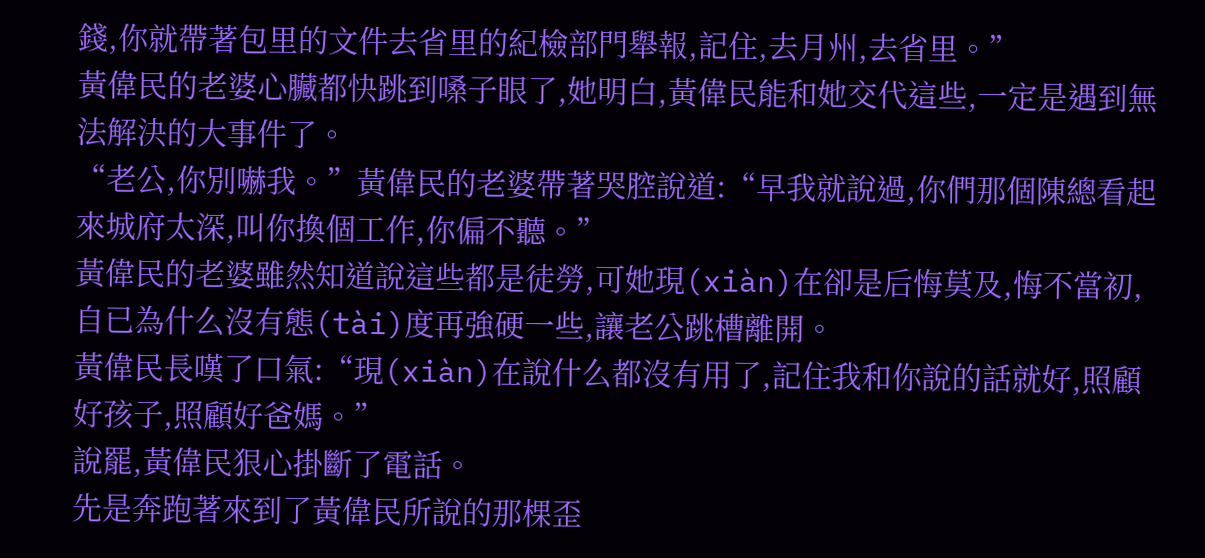錢,你就帶著包里的文件去省里的紀檢部門舉報,記住,去月州,去省里。”
黃偉民的老婆心臟都快跳到嗓子眼了,她明白,黃偉民能和她交代這些,一定是遇到無法解決的大事件了。
“老公,你別嚇我。”黃偉民的老婆帶著哭腔說道:“早我就說過,你們那個陳總看起來城府太深,叫你換個工作,你偏不聽。”
黃偉民的老婆雖然知道說這些都是徒勞,可她現(xiàn)在卻是后悔莫及,悔不當初,自已為什么沒有態(tài)度再強硬一些,讓老公跳槽離開。
黃偉民長嘆了口氣:“現(xiàn)在說什么都沒有用了,記住我和你說的話就好,照顧好孩子,照顧好爸媽。”
說罷,黃偉民狠心掛斷了電話。
先是奔跑著來到了黃偉民所說的那棵歪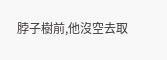脖子樹前,他沒空去取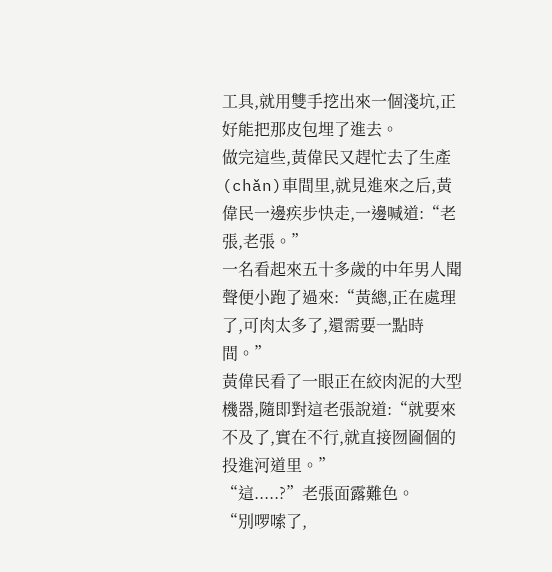工具,就用雙手挖出來一個淺坑,正好能把那皮包埋了進去。
做完這些,黃偉民又趕忙去了生產(chǎn)車間里,就見進來之后,黃偉民一邊疾步快走,一邊喊道:“老張,老張。”
一名看起來五十多歲的中年男人聞聲便小跑了過來:“黃總,正在處理了,可肉太多了,還需要一點時間。”
黃偉民看了一眼正在絞肉泥的大型機器,隨即對這老張說道:“就要來不及了,實在不行,就直接囫圇個的投進河道里。”
“這.....?”老張面露難色。
“別啰嗦了,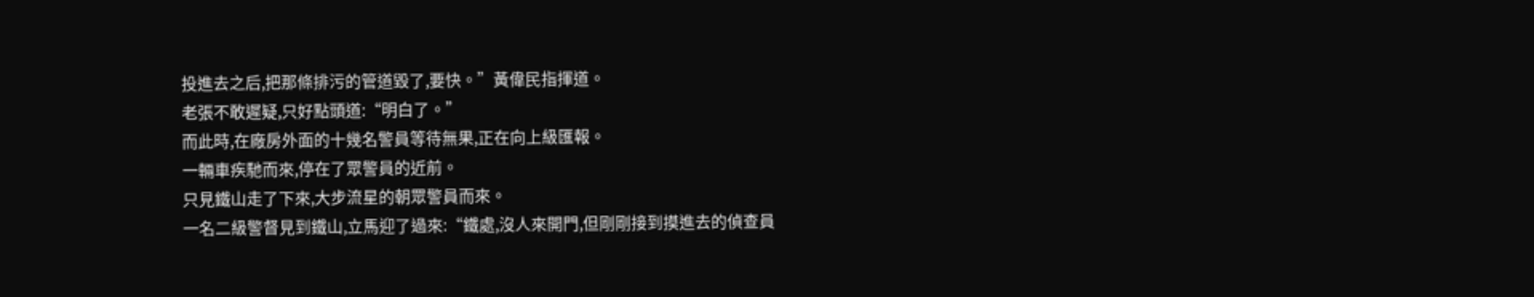投進去之后,把那條排污的管道毀了,要快。”黃偉民指揮道。
老張不敢遲疑,只好點頭道:“明白了。”
而此時,在廠房外面的十幾名警員等待無果,正在向上級匯報。
一輛車疾馳而來,停在了眾警員的近前。
只見鐵山走了下來,大步流星的朝眾警員而來。
一名二級警督見到鐵山,立馬迎了過來:“鐵處,沒人來開門,但剛剛接到摸進去的偵查員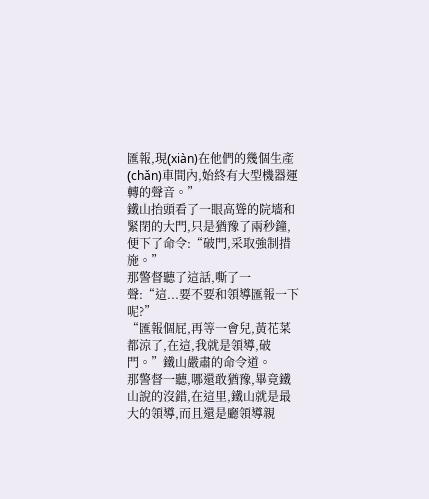匯報,現(xiàn)在他們的幾個生產(chǎn)車間內,始終有大型機器運轉的聲音。”
鐵山抬頭看了一眼高聳的院墻和緊閉的大門,只是猶豫了兩秒鐘,便下了命令:“破門,采取強制措施。”
那警督聽了這話,嘶了一聲:“這...要不要和領導匯報一下呢?”
“匯報個屁,再等一會兒,黃花菜都涼了,在這,我就是領導,破門。”鐵山嚴肅的命令道。
那警督一聽,哪還敢猶豫,畢竟鐵山說的沒錯,在這里,鐵山就是最大的領導,而且還是廳領導親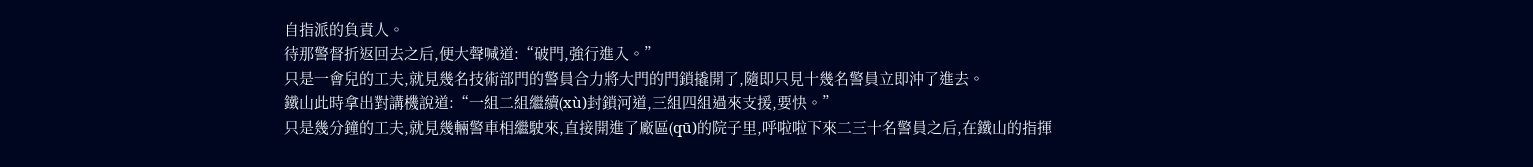自指派的負責人。
待那警督折返回去之后,便大聲喊道:“破門,強行進入。”
只是一會兒的工夫,就見幾名技術部門的警員合力將大門的門鎖撬開了,隨即只見十幾名警員立即沖了進去。
鐵山此時拿出對講機說道:“一組二組繼續(xù)封鎖河道,三組四組過來支援,要快。”
只是幾分鐘的工夫,就見幾輛警車相繼駛來,直接開進了廠區(qū)的院子里,呼啦啦下來二三十名警員之后,在鐵山的指揮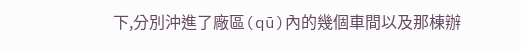下,分別沖進了廠區(qū)內的幾個車間以及那棟辦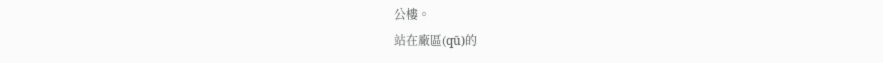公樓。
站在廠區(qū)的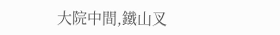大院中間,鐵山叉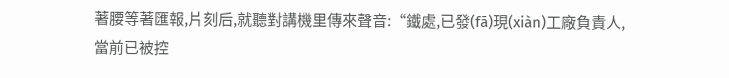著腰等著匯報,片刻后,就聽對講機里傳來聲音:“鐵處,已發(fā)現(xiàn)工廠負責人,當前已被控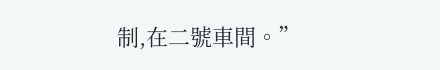制,在二號車間。”